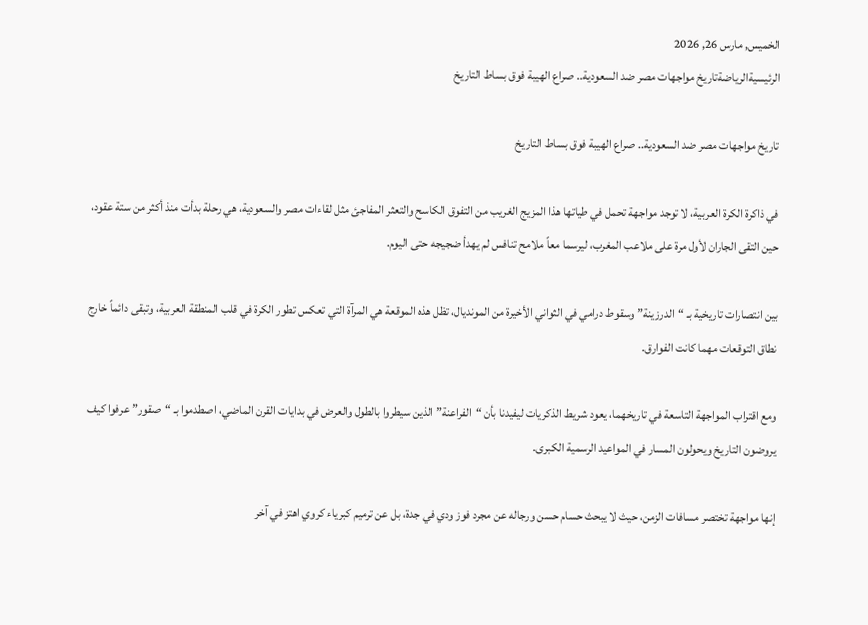الخميس, مارس 26, 2026
الرئيسيةالرياضةتاريخ مواجهات مصر ضد السعودية.. صراع الهيبة فوق بساط التاريخ

تاريخ مواجهات مصر ضد السعودية.. صراع الهيبة فوق بساط التاريخ

في ذاكرة الكرة العربية، لا توجد مواجهة تحمل في طياتها هذا المزيج الغريب من التفوق الكاسح والتعثر المفاجئ مثل لقاءات مصر والسعودية، هي رحلة بدأت منذ أكثر من ستة عقود، حين التقى الجاران لأول مرة على ملاعب المغرب، ليرسما معاً ملامح تنافس لم يهدأ ضجيجه حتى اليوم.

بين انتصارات تاريخية بـ “الدرزينة” وسقوط درامي في الثواني الأخيرة من المونديال، تظل هذه الموقعة هي المرآة التي تعكس تطور الكرة في قلب المنطقة العربية، وتبقى دائماً خارج نطاق التوقعات مهما كانت الفوارق.

ومع اقتراب المواجهة التاسعة في تاريخهما، يعود شريط الذكريات ليفيدنا بأن “الفراعنة” الذين سيطروا بالطول والعرض في بدايات القرن الماضي، اصطدموا بـ “صقور” عرفوا كيف يروضون التاريخ ويحولون المسار في المواعيد الرسمية الكبرى.

إنها مواجهة تختصر مسافات الزمن، حيث لا يبحث حسام حسن ورجاله عن مجرد فوز ودي في جدة، بل عن ترميم كبرياء كروي اهتز في آخر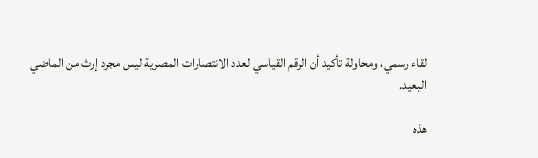لقاء رسمي، ومحاولة تأكيد أن الرقم القياسي لعدد الانتصارات المصرية ليس مجرد إرث من الماضي البعيد.

هذه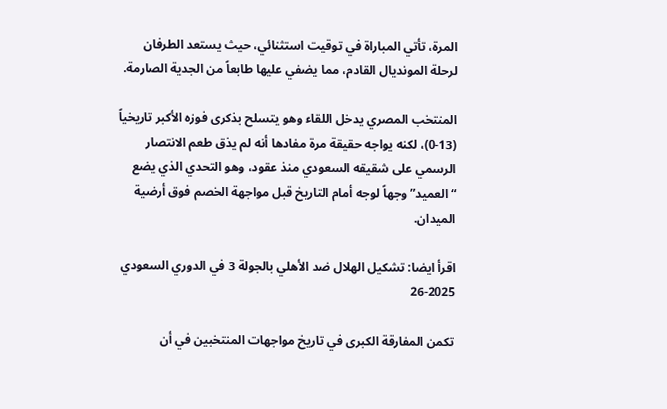المرة، تأتي المباراة في توقيت استثنائي، حيث يستعد الطرفان لرحلة المونديال القادم، مما يضفي عليها طابعاً من الجدية الصارمة.

المنتخب المصري يدخل اللقاء وهو يتسلح بذكرى فوزه الأكبر تاريخياً (13-0)، لكنه يواجه حقيقة مرة مفادها أنه لم يذق طعم الانتصار الرسمي على شقيقه السعودي منذ عقود، وهو التحدي الذي يضع “العميد” وجهاً لوجه أمام التاريخ قبل مواجهة الخصم فوق أرضية الميدان.

اقرأ ايضا: تشكيل الهلال ضد الأهلي بالجولة 3 في الدوري السعودي 2025-26

تكمن المفارقة الكبرى في تاريخ مواجهات المنتخبين في أن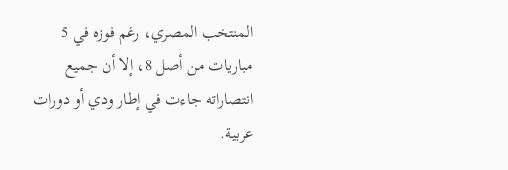المنتخب المصري، رغم فوزه في 5 مباريات من أصل 8، إلا أن جميع انتصاراته جاءت في إطار ودي أو دورات عربية.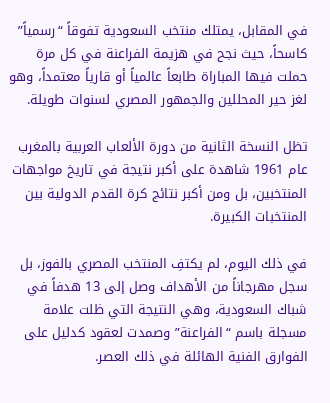في المقابل، يمتلك منتخب السعودية تفوقاً “رسمياً” كاسحاً، حيث نجح في هزيمة الفراعنة في كل مرة حملت فيها المباراة طابعاً عالمياً أو قارياً معتمداً، وهو لغز حير المحللين والجمهور المصري لسنوات طويلة.

تظل النسخة الثانية من دورة الألعاب العربية بالمغرب عام 1961 شاهدة على أكبر نتيجة في تاريخ مواجهات المنتخبين، بل ومن أكبر نتائج كرة القدم الدولية بين المنتخبات الكبيرة.

في ذلك اليوم، لم يكتفِ المنتخب المصري بالفوز، بل سجل مهرجاناً من الأهداف وصل إلى 13 هدفاً في شباك السعودية، وهي النتيجة التي ظلت علامة مسجلة باسم “الفراعنة” وصمدت لعقود كدليل على الفوارق الفنية الهائلة في ذلك العصر.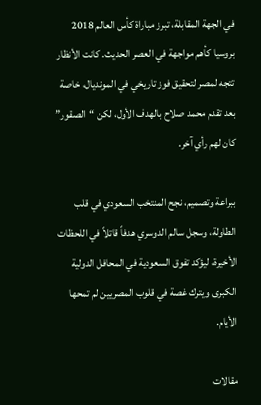في الجهة المقابلة، تبرز مباراة كأس العالم 2018 بروسيا كأهم مواجهة في العصر الحديث. كانت الأنظار تتجه لمصر لتحقيق فوز تاريخي في المونديال، خاصة بعد تقدم محمد صلاح بالهدف الأول، لكن “الصقور” كان لهم رأي آخر.

ببراعة وتصميم، نجح المنتخب السعودي في قلب الطاولة، وسجل سالم الدوسري هدفاً قاتلاً في اللحظات الأخيرة، ليؤكد تفوق السعودية في المحافل الدولية الكبرى ويترك غصة في قلوب المصريين لم تمحها الأيام.

مقالات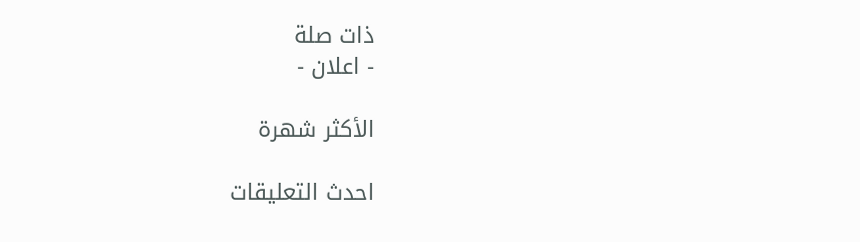ذات صلة
- اعلان -

الأكثر شهرة

احدث التعليقات